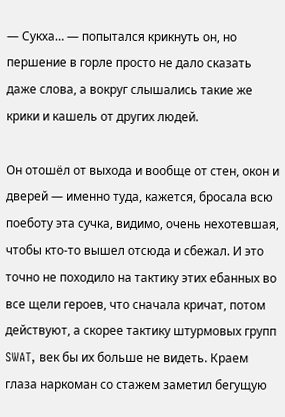— Сукха… — попытался крикнуть он, но першение в горле просто не дало сказать даже слова, а вокруг слышались такие же крики и кашель от других людей.

Он отошёл от выхода и вообще от стен, окон и дверей — именно туда, кажется, бросала всю поеботу эта сучка, видимо, очень нехотевшая, чтобы кто-то вышел отсюда и сбежал. И это точно не походило на тактику этих ебанных во все щели героев, что сначала кричат, потом действуют, а скорее тактику штурмовых групп SWAT, век бы их больше не видеть. Краем глаза наркоман со стажем заметил бегущую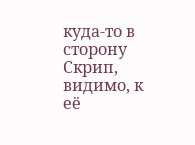куда-то в сторону Скрип, видимо, к её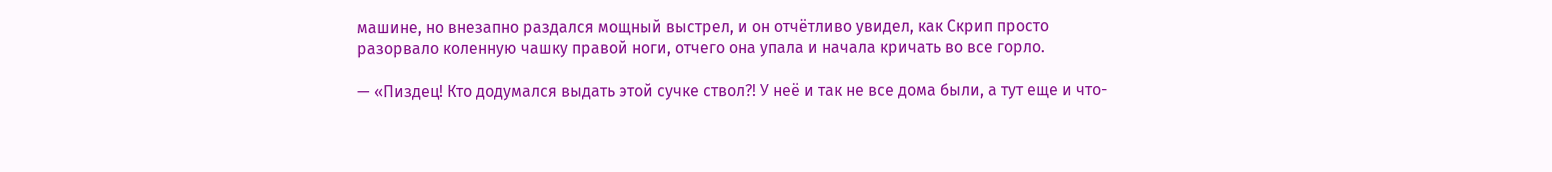машине, но внезапно раздался мощный выстрел, и он отчётливо увидел, как Скрип просто разорвало коленную чашку правой ноги, отчего она упала и начала кричать во все горло.

— «Пиздец! Кто додумался выдать этой сучке ствол?! У неё и так не все дома были, а тут еще и что-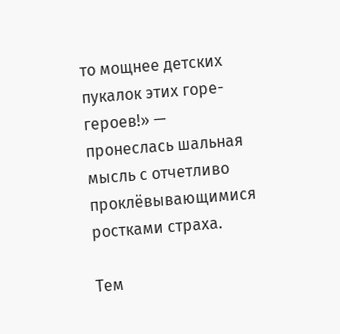то мощнее детских пукалок этих горе-героев!» — пронеслась шальная мысль с отчетливо проклёвывающимися ростками страха.

Тем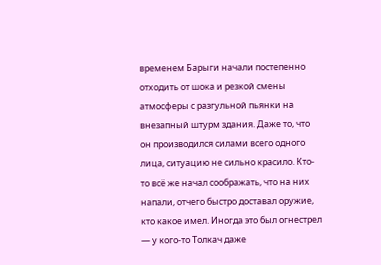временем Барыги начали постепенно отходить от шока и резкой смены атмосферы с разгульной пьянки на внезапный штурм здания. Даже то, что он производился силами всего одного лица, ситуацию не сильно красило. Кто-то всё же начал соображать, что на них напали, отчего быстро доставал оружие, кто какое имел. Иногда это был огнестрел — у кого-то Толкач даже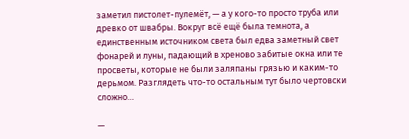заметил пистолет-пулемёт, — а у кого-то просто труба или древко от швабры. Вокруг всё ещё была темнота, а единственным источником света был едва заметный свет фонарей и луны, падающий в хреново забитые окна или те просветы, которые не были заляпаны грязью и каким-то дерьмом. Разглядеть что-то остальным тут было чертовски сложно…

—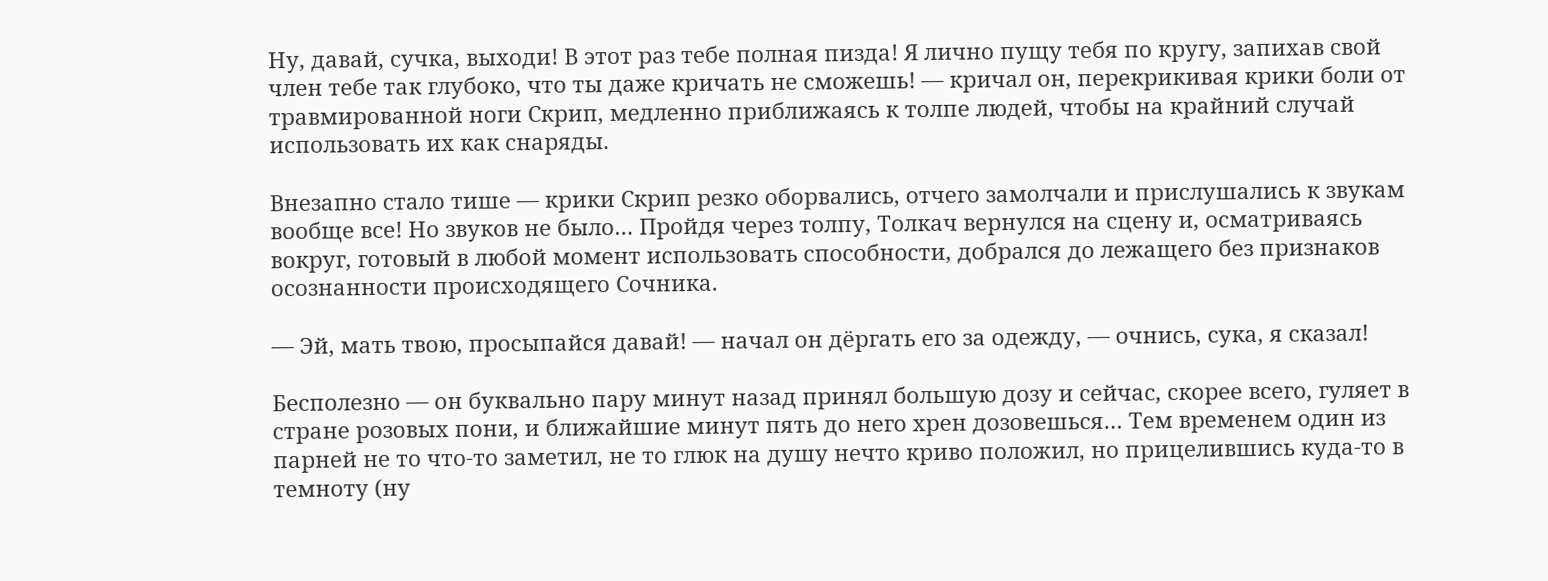Ну, давай, сучка, выходи! В этот раз тебе полная пизда! Я лично пущу тебя по кругу, запихав свой член тебе так глубоко, что ты даже кричать не сможешь! — кричал он, перекрикивая крики боли от травмированной ноги Скрип, медленно приближаясь к толпе людей, чтобы на крайний случай использовать их как снаряды.

Внезапно стало тише — крики Скрип резко оборвались, отчего замолчали и прислушались к звукам вообще все! Но звуков не было… Пройдя через толпу, Толкач вернулся на сцену и, осматриваясь вокруг, готовый в любой момент использовать способности, добрался до лежащего без признаков осознанности происходящего Сочника.

— Эй, мать твою, просыпайся давай! — начал он дёргать его за одежду, — очнись, сука, я сказал!

Бесполезно — он буквально пару минут назад принял большую дозу и сейчас, скорее всего, гуляет в стране розовых пони, и ближайшие минут пять до него хрен дозовешься… Тем временем один из парней не то что-то заметил, не то глюк на душу нечто криво положил, но прицелившись куда-то в темноту (ну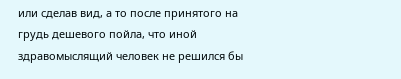или сделав вид, а то после принятого на грудь дешевого пойла, что иной здравомыслящий человек не решился бы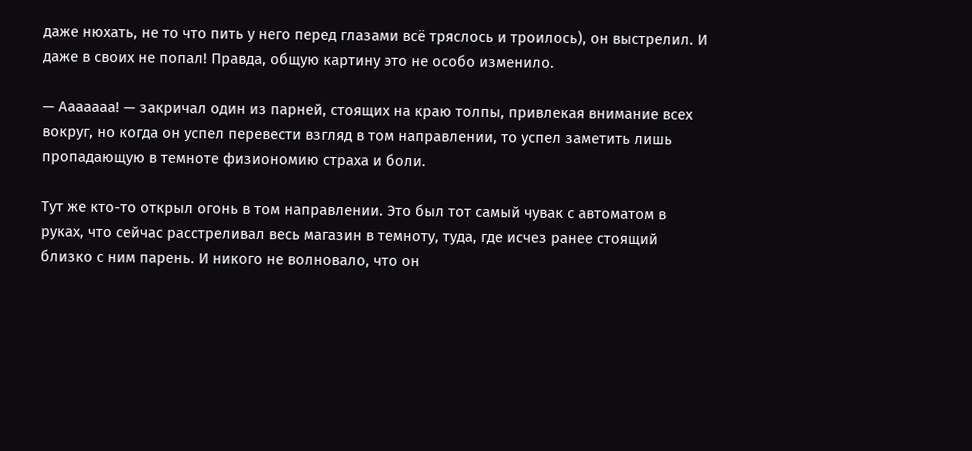даже нюхать, не то что пить у него перед глазами всё тряслось и троилось), он выстрелил. И даже в своих не попал! Правда, общую картину это не особо изменило.

— Ааааааа! — закричал один из парней, стоящих на краю толпы, привлекая внимание всех вокруг, но когда он успел перевести взгляд в том направлении, то успел заметить лишь пропадающую в темноте физиономию страха и боли.

Тут же кто-то открыл огонь в том направлении. Это был тот самый чувак с автоматом в руках, что сейчас расстреливал весь магазин в темноту, туда, где исчез ранее стоящий близко с ним парень. И никого не волновало, что он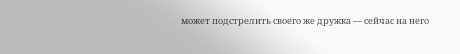может подстрелить своего же дружка — сейчас на него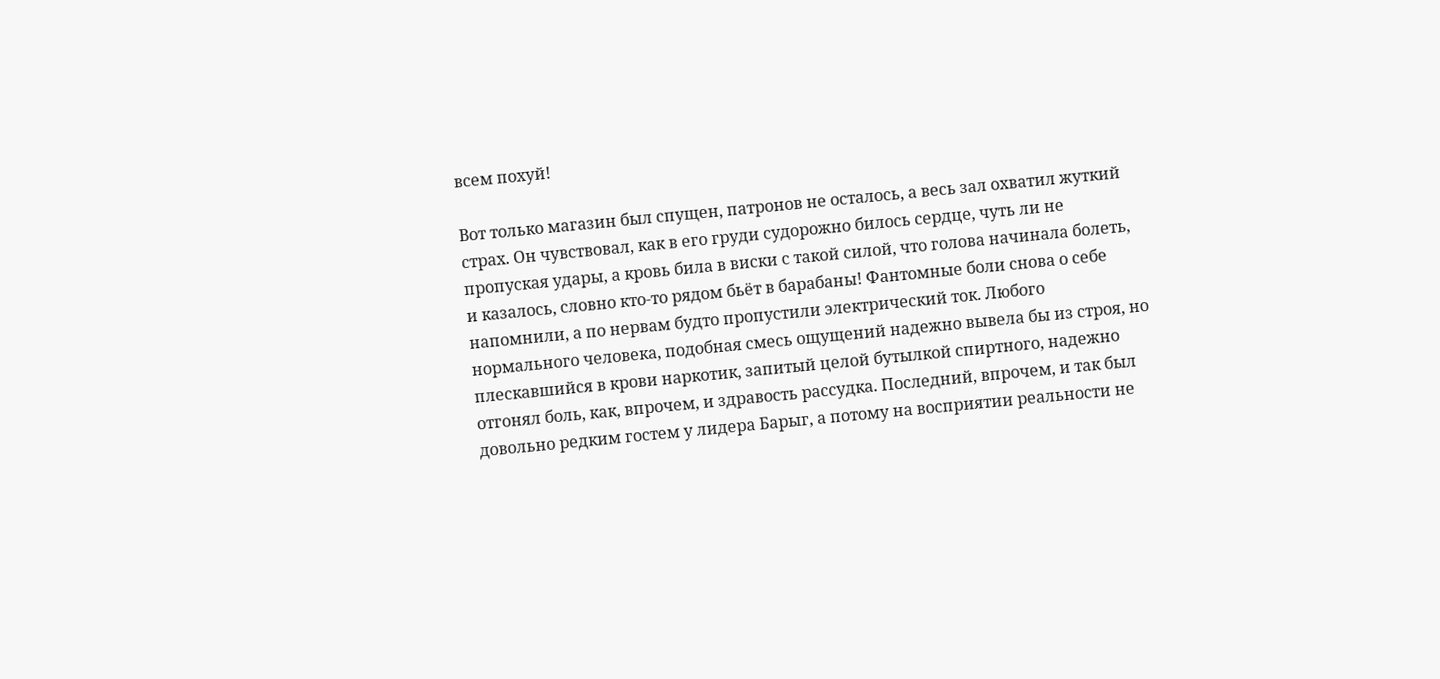всем похуй!

Вот только магазин был спущен, патронов не осталось, а весь зал охватил жуткий страх. Он чувствовал, как в его груди судорожно билось сердце, чуть ли не пропуская удары, а кровь била в виски с такой силой, что голова начинала болеть, и казалось, словно кто-то рядом бьёт в барабаны! Фантомные боли снова о себе напомнили, а по нервам будто пропустили электрический ток. Любого нормального человека, подобная смесь ощущений надежно вывела бы из строя, но плескавшийся в крови наркотик, запитый целой бутылкой спиртного, надежно отгонял боль, как, впрочем, и здравость рассудка. Последний, впрочем, и так был довольно редким гостем у лидера Барыг, а потому на восприятии реальности не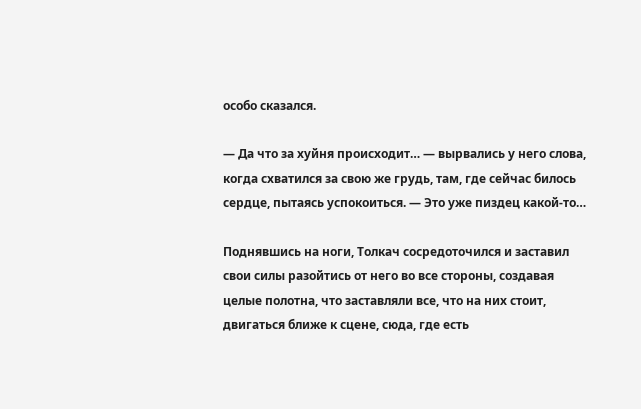особо сказался.

— Да что за хуйня происходит… — вырвались у него слова, когда схватился за свою же грудь, там, где сейчас билось сердце, пытаясь успокоиться. — Это уже пиздец какой-то…

Поднявшись на ноги, Толкач сосредоточился и заставил свои силы разойтись от него во все стороны, создавая целые полотна, что заставляли все, что на них стоит, двигаться ближе к сцене, сюда, где есть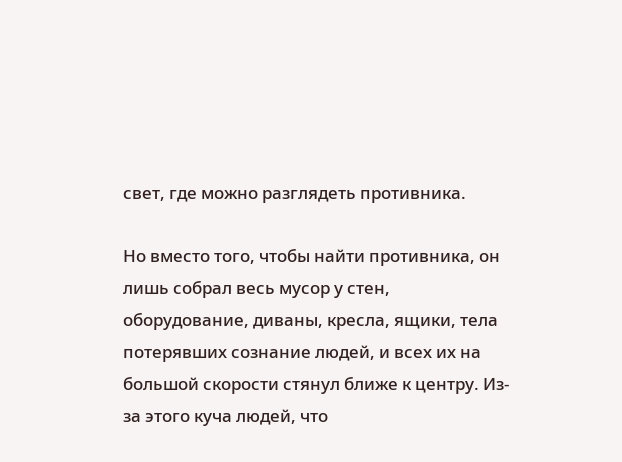свет, где можно разглядеть противника.

Но вместо того, чтобы найти противника, он лишь собрал весь мусор у стен, оборудование, диваны, кресла, ящики, тела потерявших сознание людей, и всех их на большой скорости стянул ближе к центру. Из-за этого куча людей, что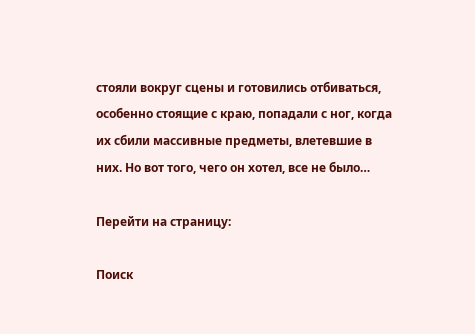стояли вокруг сцены и готовились отбиваться, особенно стоящие с краю, попадали с ног, когда их сбили массивные предметы, влетевшие в них. Но вот того, чего он хотел, все не было…

Перейти на страницу:

Поиск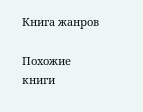Книга жанров

Похожие книги